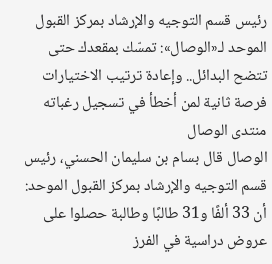رئيس قسم التوجيه والإرشاد بمركز القبول الموحد لـ«الوصال»: تمسّك بمقعدك حتى تتضح البدائل.. وإعادة ترتيب الاختيارات فرصة ثانية لمن أخطأ في تسجيل رغباته
منتدى الوصال
الوصال قال بسام بن سليمان الحسني، رئيس قسم التوجيه والإرشاد بمركز القبول الموحد: أن 33 ألفًا و31 طالبًا وطالبة حصلوا على عروض دراسية في الفرز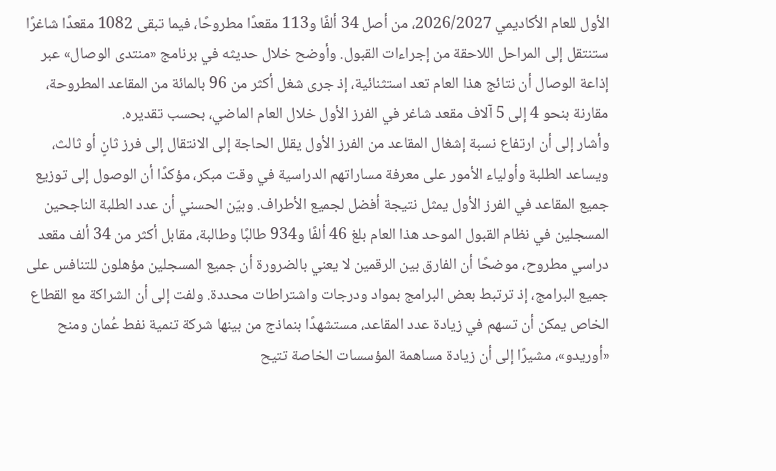الأول للعام الأكاديمي 2026/2027، من أصل 34 ألفًا و113 مقعدًا مطروحًا، فيما تبقى 1082 مقعدًا شاغرًا ستنتقل إلى المراحل اللاحقة من إجراءات القبول. وأوضح خلال حديثه في برنامج «منتدى الوصال» عبر إذاعة الوصال أن نتائج هذا العام تعد استثنائية، إذ جرى شغل أكثر من 96 بالمائة من المقاعد المطروحة، مقارنة بنحو 4 إلى 5 آلاف مقعد شاغر في الفرز الأول خلال العام الماضي، بحسب تقديره.
وأشار إلى أن ارتفاع نسبة إشغال المقاعد من الفرز الأول يقلل الحاجة إلى الانتقال إلى فرز ثانٍ أو ثالث، ويساعد الطلبة وأولياء الأمور على معرفة مساراتهم الدراسية في وقت مبكر، مؤكدًا أن الوصول إلى توزيع جميع المقاعد في الفرز الأول يمثل نتيجة أفضل لجميع الأطراف. وبيّن الحسني أن عدد الطلبة الناجحين المسجلين في نظام القبول الموحد هذا العام بلغ 46 ألفًا و934 طالبًا وطالبة، مقابل أكثر من 34 ألف مقعد دراسي مطروح، موضحًا أن الفارق بين الرقمين لا يعني بالضرورة أن جميع المسجلين مؤهلون للتنافس على جميع البرامج، إذ ترتبط بعض البرامج بمواد ودرجات واشتراطات محددة. ولفت إلى أن الشراكة مع القطاع الخاص يمكن أن تسهم في زيادة عدد المقاعد، مستشهدًا بنماذج من بينها شركة تنمية نفط عُمان ومنح «أوريدو»، مشيرًا إلى أن زيادة مساهمة المؤسسات الخاصة تتيح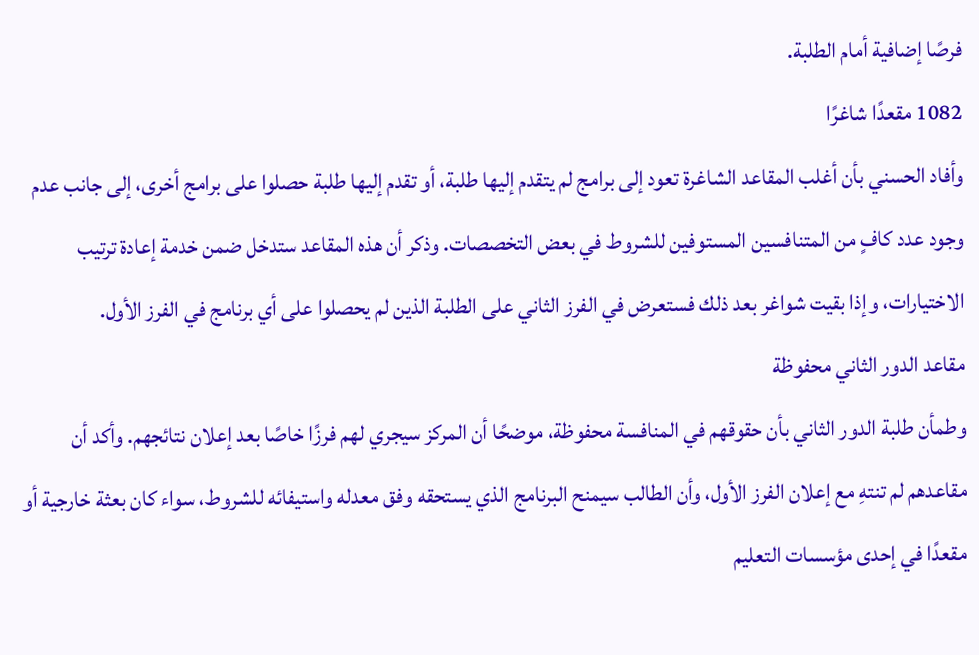فرصًا إضافية أمام الطلبة.
1082 مقعدًا شاغرًا
وأفاد الحسني بأن أغلب المقاعد الشاغرة تعود إلى برامج لم يتقدم إليها طلبة، أو تقدم إليها طلبة حصلوا على برامج أخرى، إلى جانب عدم وجود عدد كافٍ من المتنافسين المستوفين للشروط في بعض التخصصات. وذكر أن هذه المقاعد ستدخل ضمن خدمة إعادة ترتيب الاختيارات، وإذا بقيت شواغر بعد ذلك فستعرض في الفرز الثاني على الطلبة الذين لم يحصلوا على أي برنامج في الفرز الأول.
مقاعد الدور الثاني محفوظة
وطمأن طلبة الدور الثاني بأن حقوقهم في المنافسة محفوظة، موضحًا أن المركز سيجري لهم فرزًا خاصًا بعد إعلان نتائجهم. وأكد أن مقاعدهم لم تنتهِ مع إعلان الفرز الأول، وأن الطالب سيمنح البرنامج الذي يستحقه وفق معدله واستيفائه للشروط، سواء كان بعثة خارجية أو مقعدًا في إحدى مؤسسات التعليم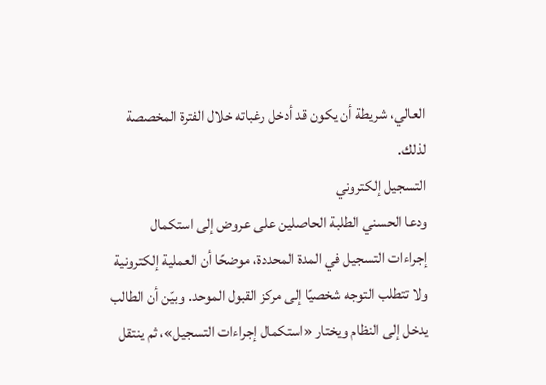العالي، شريطة أن يكون قد أدخل رغباته خلال الفترة المخصصة لذلك.
التسجيل إلكتروني
ودعا الحسني الطلبة الحاصلين على عروض إلى استكمال إجراءات التسجيل في المدة المحددة، موضحًا أن العملية إلكترونية ولا تتطلب التوجه شخصيًا إلى مركز القبول الموحد. وبيّن أن الطالب يدخل إلى النظام ويختار «استكمال إجراءات التسجيل»، ثم ينتقل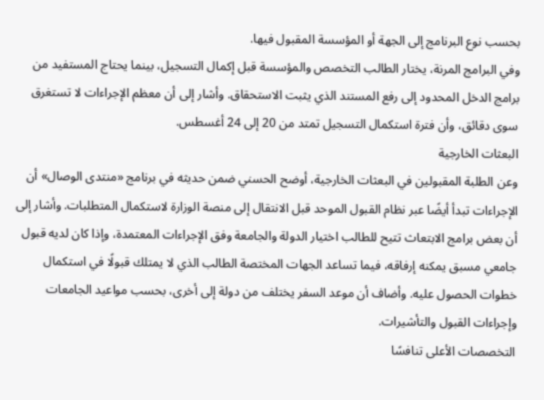بحسب نوع البرنامج إلى الجهة أو المؤسسة المقبول فيها.
وفي البرامج المرنة، يختار الطالب التخصص والمؤسسة قبل إكمال التسجيل، بينما يحتاج المستفيد من برامج الدخل المحدود إلى رفع المستند الذي يثبت الاستحقاق. وأشار إلى أن معظم الإجراءات لا تستغرق سوى دقائق، وأن فترة استكمال التسجيل تمتد من 20 إلى 24 أغسطس.
البعثات الخارجية
وعن الطلبة المقبولين في البعثات الخارجية، أوضح الحسني ضمن حديثه في برنامج «منتدى الوصال» أن الإجراءات تبدأ أيضًا عبر نظام القبول الموحد قبل الانتقال إلى منصة الوزارة لاستكمال المتطلبات. وأشار إلى أن بعض برامج الابتعاث تتيح للطالب اختيار الدولة والجامعة وفق الإجراءات المعتمدة، وإذا كان لديه قبول جامعي مسبق يمكنه إرفاقه، فيما تساعد الجهات المختصة الطالب الذي لا يمتلك قبولًا في استكمال خطوات الحصول عليه. وأضاف أن موعد السفر يختلف من دولة إلى أخرى، بحسب مواعيد الجامعات وإجراءات القبول والتأشيرات.
التخصصات الأعلى تنافسًا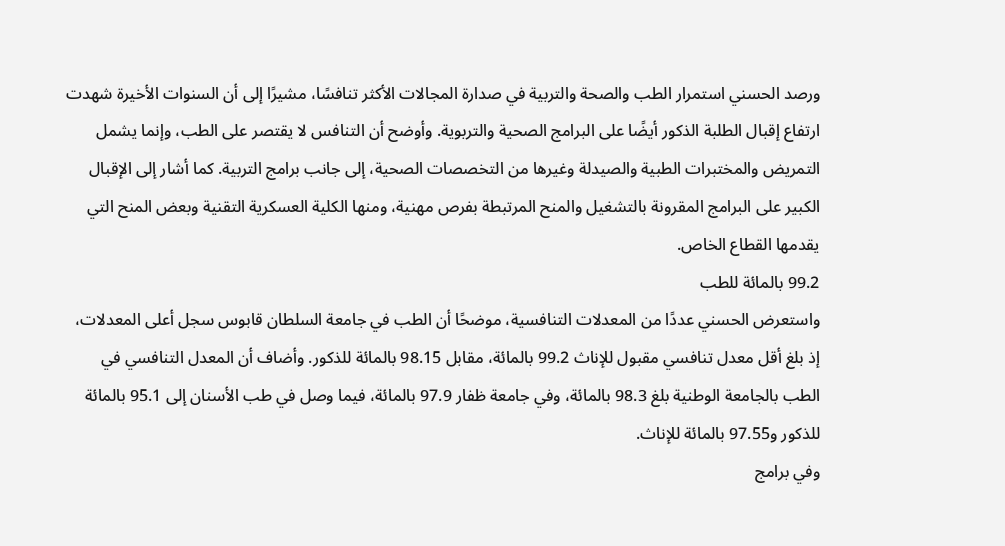ورصد الحسني استمرار الطب والصحة والتربية في صدارة المجالات الأكثر تنافسًا، مشيرًا إلى أن السنوات الأخيرة شهدت ارتفاع إقبال الطلبة الذكور أيضًا على البرامج الصحية والتربوية. وأوضح أن التنافس لا يقتصر على الطب، وإنما يشمل التمريض والمختبرات الطبية والصيدلة وغيرها من التخصصات الصحية، إلى جانب برامج التربية. كما أشار إلى الإقبال الكبير على البرامج المقرونة بالتشغيل والمنح المرتبطة بفرص مهنية، ومنها الكلية العسكرية التقنية وبعض المنح التي يقدمها القطاع الخاص.
99.2 بالمائة للطب
واستعرض الحسني عددًا من المعدلات التنافسية، موضحًا أن الطب في جامعة السلطان قابوس سجل أعلى المعدلات، إذ بلغ أقل معدل تنافسي مقبول للإناث 99.2 بالمائة، مقابل 98.15 بالمائة للذكور. وأضاف أن المعدل التنافسي في الطب بالجامعة الوطنية بلغ 98.3 بالمائة، وفي جامعة ظفار 97.9 بالمائة، فيما وصل في طب الأسنان إلى 95.1 بالمائة للذكور و97.55 بالمائة للإناث.
وفي برامج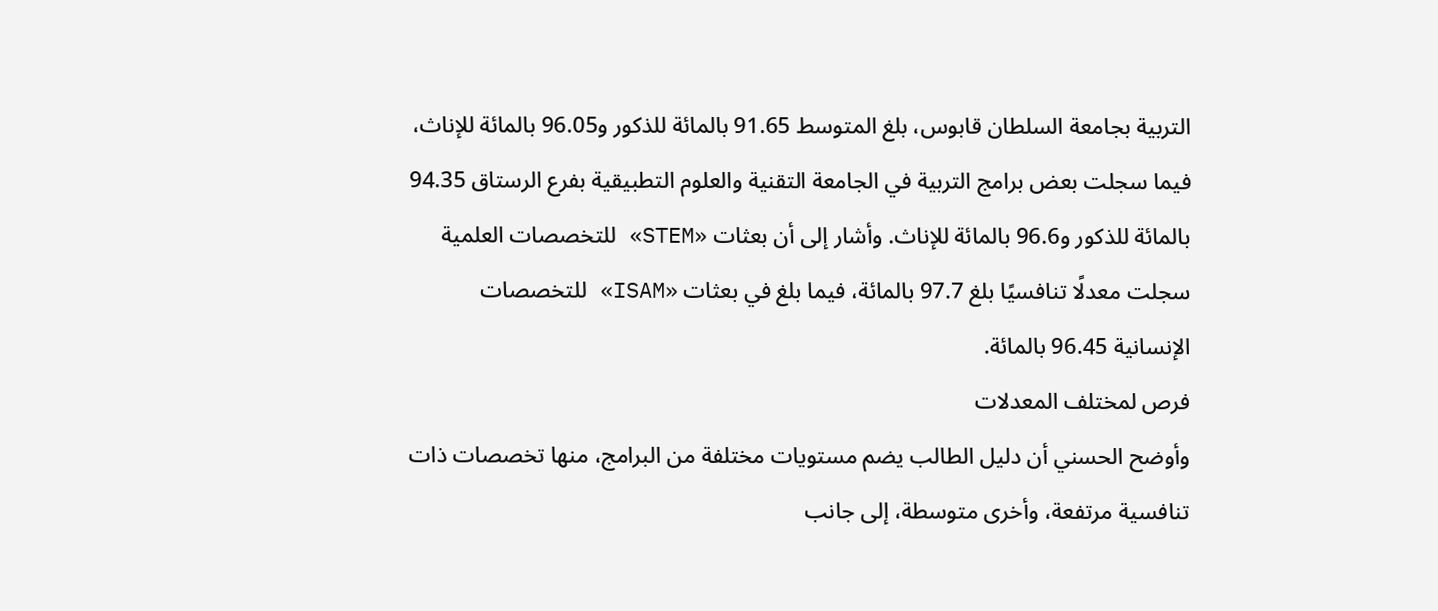التربية بجامعة السلطان قابوس، بلغ المتوسط 91.65 بالمائة للذكور و96.05 بالمائة للإناث، فيما سجلت بعض برامج التربية في الجامعة التقنية والعلوم التطبيقية بفرع الرستاق 94.35 بالمائة للذكور و96.6 بالمائة للإناث. وأشار إلى أن بعثات «STEM» للتخصصات العلمية سجلت معدلًا تنافسيًا بلغ 97.7 بالمائة، فيما بلغ في بعثات «ISAM» للتخصصات الإنسانية 96.45 بالمائة.
فرص لمختلف المعدلات
وأوضح الحسني أن دليل الطالب يضم مستويات مختلفة من البرامج، منها تخصصات ذات تنافسية مرتفعة، وأخرى متوسطة، إلى جانب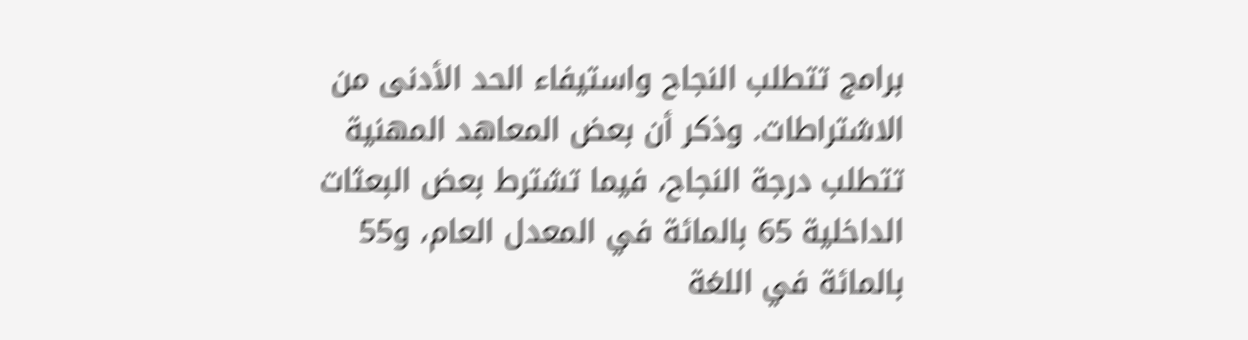برامج تتطلب النجاح واستيفاء الحد الأدنى من الاشتراطات. وذكر أن بعض المعاهد المهنية تتطلب درجة النجاح، فيما تشترط بعض البعثات الداخلية 65 بالمائة في المعدل العام، و55 بالمائة في اللغة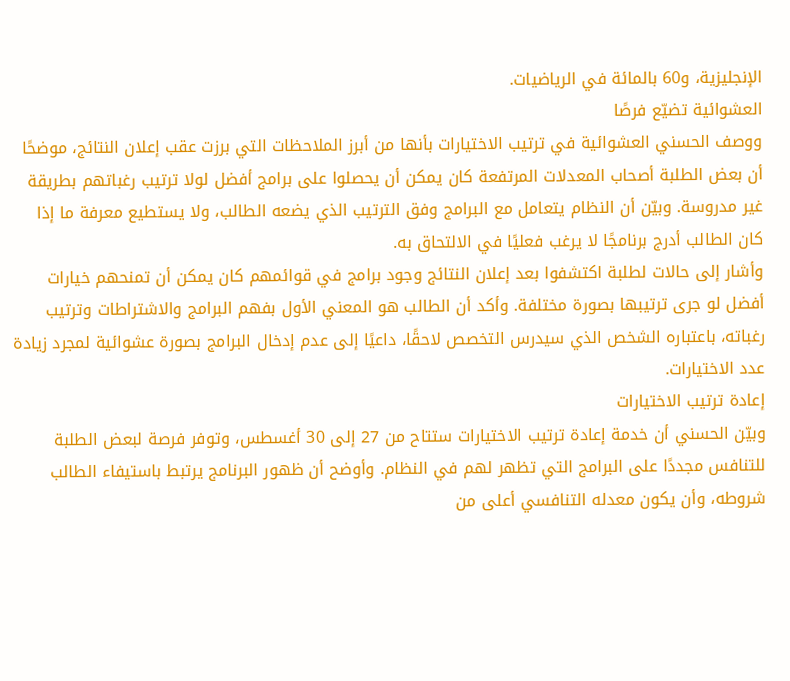الإنجليزية، و60 بالمائة في الرياضيات.
العشوائية تضيّع فرصًا
ووصف الحسني العشوائية في ترتيب الاختيارات بأنها من أبرز الملاحظات التي برزت عقب إعلان النتائج، موضحًا أن بعض الطلبة أصحاب المعدلات المرتفعة كان يمكن أن يحصلوا على برامج أفضل لولا ترتيب رغباتهم بطريقة غير مدروسة. وبيّن أن النظام يتعامل مع البرامج وفق الترتيب الذي يضعه الطالب، ولا يستطيع معرفة ما إذا كان الطالب أدرج برنامجًا لا يرغب فعليًا في الالتحاق به.
وأشار إلى حالات لطلبة اكتشفوا بعد إعلان النتائج وجود برامج في قوائمهم كان يمكن أن تمنحهم خيارات أفضل لو جرى ترتيبها بصورة مختلفة. وأكد أن الطالب هو المعني الأول بفهم البرامج والاشتراطات وترتيب رغباته، باعتباره الشخص الذي سيدرس التخصص لاحقًا، داعيًا إلى عدم إدخال البرامج بصورة عشوائية لمجرد زيادة عدد الاختيارات.
إعادة ترتيب الاختيارات
وبيّن الحسني أن خدمة إعادة ترتيب الاختيارات ستتاح من 27 إلى 30 أغسطس، وتوفر فرصة لبعض الطلبة للتنافس مجددًا على البرامج التي تظهر لهم في النظام. وأوضح أن ظهور البرنامج يرتبط باستيفاء الطالب شروطه، وأن يكون معدله التنافسي أعلى من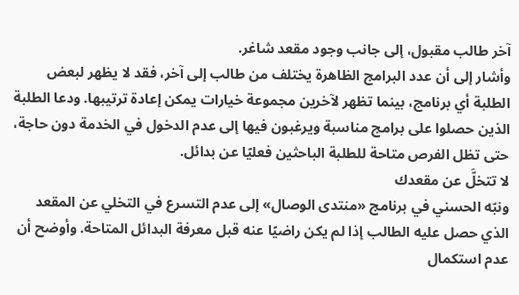آخر طالب مقبول، إلى جانب وجود مقعد شاغر.
وأشار إلى أن عدد البرامج الظاهرة يختلف من طالب إلى آخر، فقد لا يظهر لبعض الطلبة أي برنامج، بينما تظهر لآخرين مجموعة خيارات يمكن إعادة ترتيبها. ودعا الطلبة الذين حصلوا على برامج مناسبة ويرغبون فيها إلى عدم الدخول في الخدمة دون حاجة، حتى تظل الفرص متاحة للطلبة الباحثين فعليًا عن بدائل.
لا تتخلَّ عن مقعدك
ونبّه الحسني في برنامج «منتدى الوصال» إلى عدم التسرع في التخلي عن المقعد الذي حصل عليه الطالب إذا لم يكن راضيًا عنه قبل معرفة البدائل المتاحة. وأوضح أن عدم استكمال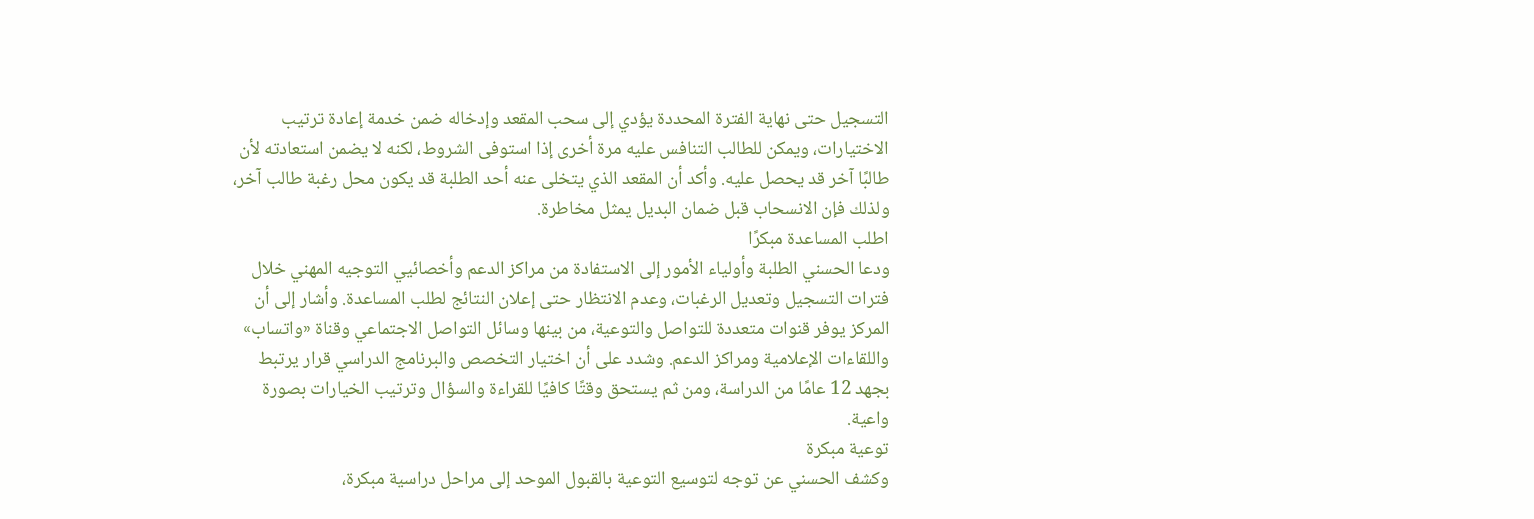التسجيل حتى نهاية الفترة المحددة يؤدي إلى سحب المقعد وإدخاله ضمن خدمة إعادة ترتيب الاختيارات، ويمكن للطالب التنافس عليه مرة أخرى إذا استوفى الشروط، لكنه لا يضمن استعادته لأن طالبًا آخر قد يحصل عليه. وأكد أن المقعد الذي يتخلى عنه أحد الطلبة قد يكون محل رغبة طالب آخر، ولذلك فإن الانسحاب قبل ضمان البديل يمثل مخاطرة.
اطلب المساعدة مبكرًا
ودعا الحسني الطلبة وأولياء الأمور إلى الاستفادة من مراكز الدعم وأخصائيي التوجيه المهني خلال فترات التسجيل وتعديل الرغبات، وعدم الانتظار حتى إعلان النتائج لطلب المساعدة. وأشار إلى أن المركز يوفر قنوات متعددة للتواصل والتوعية، من بينها وسائل التواصل الاجتماعي وقناة «واتساب» واللقاءات الإعلامية ومراكز الدعم. وشدد على أن اختيار التخصص والبرنامج الدراسي قرار يرتبط بجهد 12 عامًا من الدراسة، ومن ثم يستحق وقتًا كافيًا للقراءة والسؤال وترتيب الخيارات بصورة واعية.
توعية مبكرة
وكشف الحسني عن توجه لتوسيع التوعية بالقبول الموحد إلى مراحل دراسية مبكرة،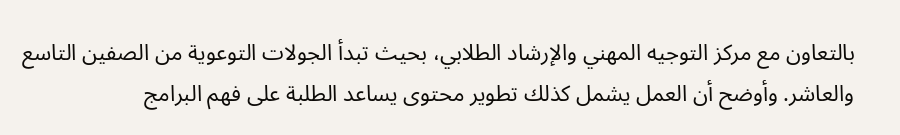بالتعاون مع مركز التوجيه المهني والإرشاد الطلابي، بحيث تبدأ الجولات التوعوية من الصفين التاسع والعاشر. وأوضح أن العمل يشمل كذلك تطوير محتوى يساعد الطلبة على فهم البرامج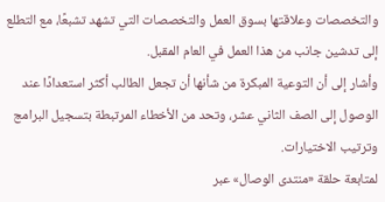والتخصصات وعلاقتها بسوق العمل والتخصصات التي تشهد تشبعًا، مع التطلع إلى تدشين جانب من هذا العمل في العام المقبل.
وأشار إلى أن التوعية المبكرة من شأنها أن تجعل الطالب أكثر استعدادًا عند الوصول إلى الصف الثاني عشر، وتحد من الأخطاء المرتبطة بتسجيل البرامج وترتيب الاختيارات.
لمتابعة حلقة «منتدى الوصال» عبر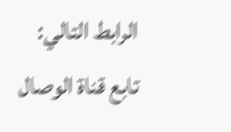الرابط التالي:
تابع قناة الوصال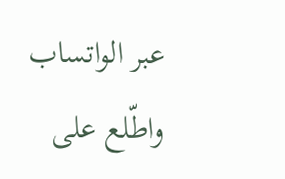عبر الواتساب واطّلع على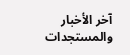آخر الأخبار والمستجدات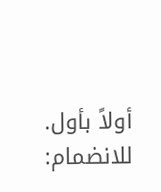أولاً بأول.
للانضمام: